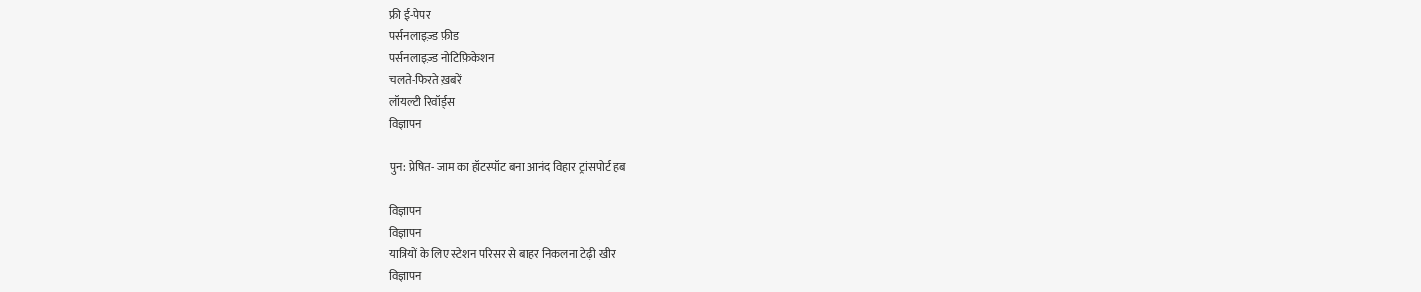फ्री ई-पेपर
पर्सनलाइज़्ड फ़ीड
पर्सनलाइज़्ड नोटिफ़िकेशन
चलते-फिरते ख़बरें
लॉयल्टी रिवॉर्ड्स
विज्ञापन

पुन: प्रेषित- जाम का हॉटस्पॉट बना आनंद विहार ट्रांसपोर्ट हब

विज्ञापन
विज्ञापन
यात्रियों के लिए स्टेशन परिसर से बाहर निकलना टेढ़ी खीर
विज्ञापन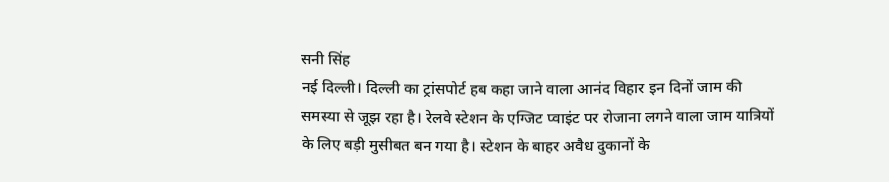सनी सिंह
नई दिल्ली। दिल्ली का ट्रांसपोर्ट हब कहा जाने वाला आनंद विहार इन दिनों जाम की समस्या से जूझ रहा है। रेलवे स्टेशन के एग्जिट प्वाइंट पर रोजाना लगने वाला जाम यात्रियों के लिए बड़ी मुसीबत बन गया है। स्टेशन के बाहर अवैध दुकानों के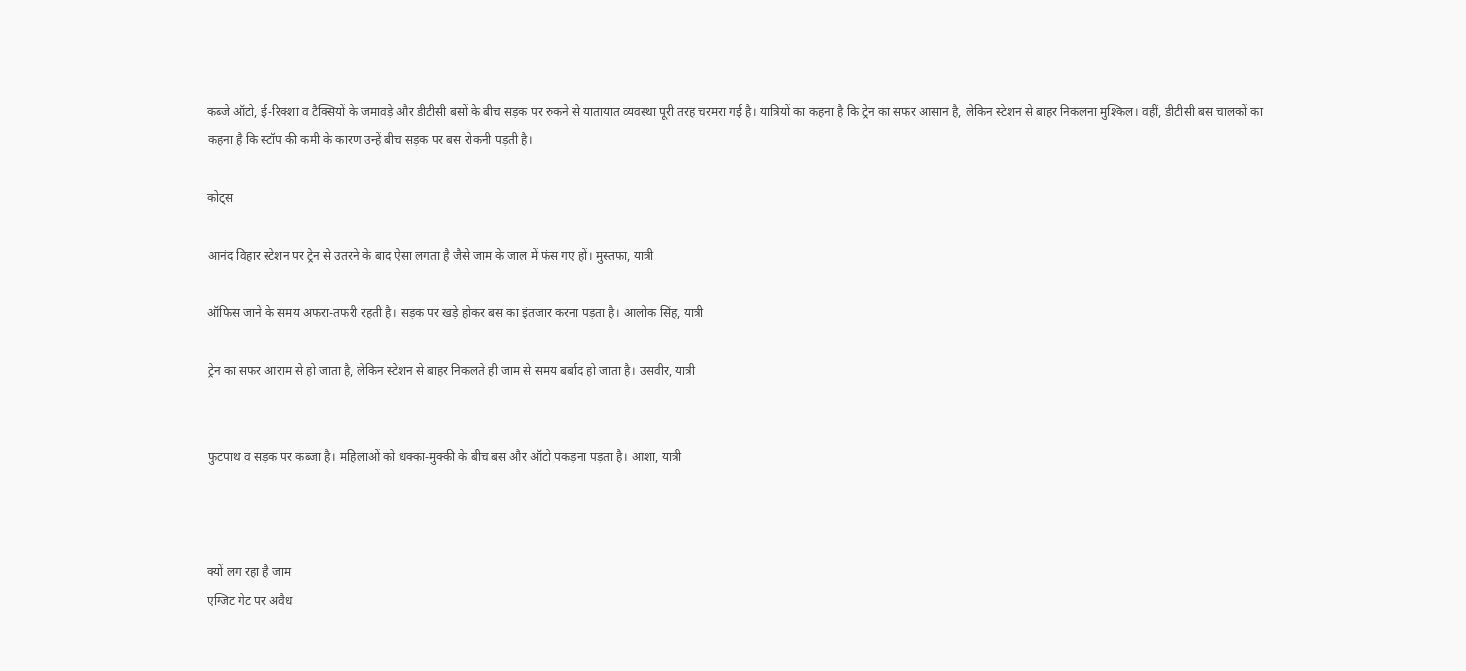कब्जे ऑटो, ई-रिक्शा व टैक्सियों के जमावड़े और डीटीसी बसों के बीच सड़क पर रुकने से यातायात व्यवस्था पूरी तरह चरमरा गई है। यात्रियों का कहना है कि ट्रेन का सफर आसान है, लेकिन स्टेशन से बाहर निकलना मुश्किल। वहीं, डीटीसी बस चालकों का कहना है कि स्टॉप की कमी के कारण उन्हें बीच सड़क पर बस रोकनी पड़ती है।

कोट्स

आनंद विहार स्टेशन पर ट्रेन से उतरने के बाद ऐसा लगता है जैसे जाम के जाल में फंस गए हों। मुस्तफा, यात्री

ऑफिस जाने के समय अफरा-तफरी रहती है। सड़क पर खड़े होकर बस का इंतजार करना पड़ता है। आलोक सिंह, यात्री

ट्रेन का सफर आराम से हो जाता है, लेकिन स्टेशन से बाहर निकलते ही जाम से समय बर्बाद हो जाता है। उसवीर, यात्री


फुटपाथ व सड़क पर कब्जा है। महिलाओं को धक्का-मुक्की के बीच बस और ऑटो पकड़ना पड़ता है। आशा, यात्री



क्यों लग रहा है जाम
एग्जिट गेट पर अवैध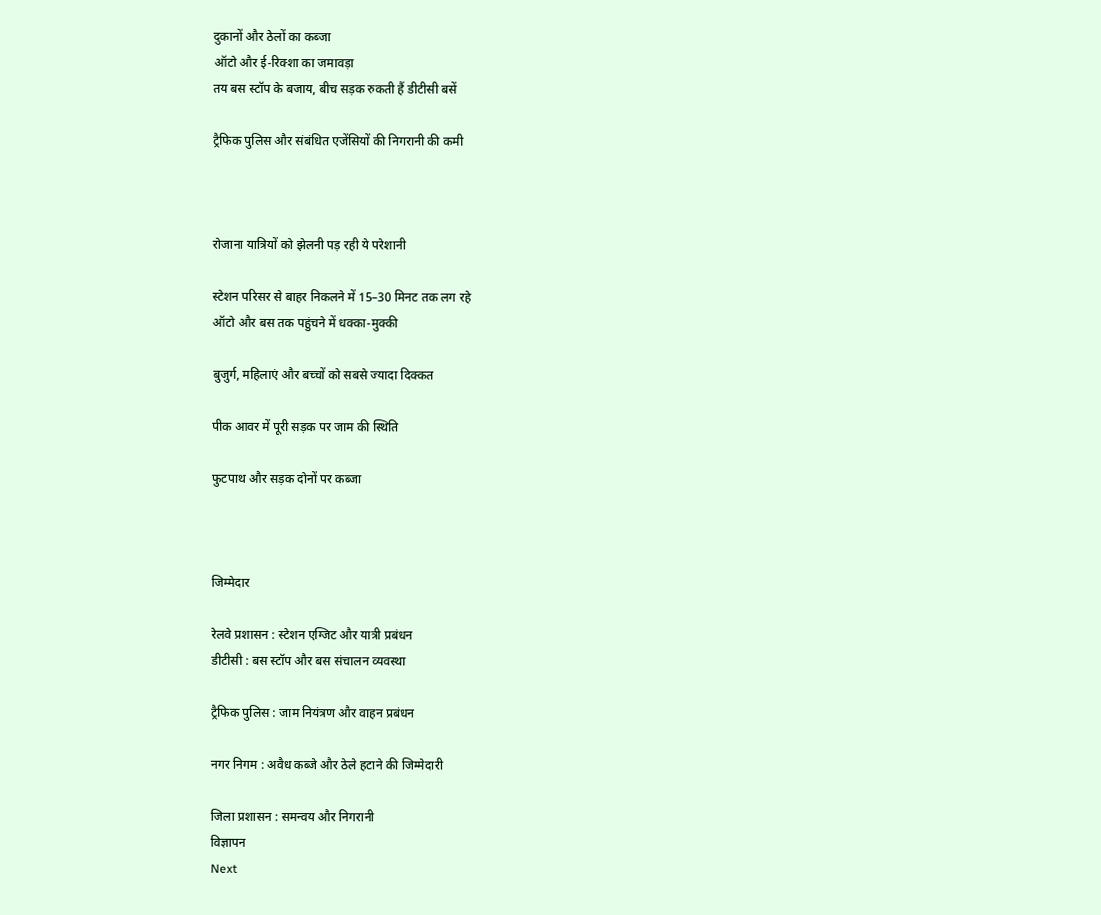दुकानों और ठेलों का कब्जा
ऑटो और ई-रिक्शा का जमावड़ा
तय बस स्टॉप के बजाय, बीच सड़क रुकती हैं डीटीसी बसें

ट्रैफिक पुलिस और संबंधित एजेंसियों की निगरानी की कमी



रोजाना यात्रियों को झेलनी पड़ रही ये परेशानी

स्टेशन परिसर से बाहर निकलने में 15–30 मिनट तक लग रहे
ऑटो और बस तक पहुंचने में धक्का-मुक्की

बुजुर्ग, महिलाएं और बच्चों को सबसे ज्यादा दिक्कत

पीक आवर में पूरी सड़क पर जाम की स्थिति

फुटपाथ और सड़क दोनों पर कब्जा



जिम्मेदार

रेलवे प्रशासन : स्टेशन एग्जिट और यात्री प्रबंधन
डीटीसी : बस स्टॉप और बस संचालन व्यवस्था

ट्रैफिक पुलिस : जाम नियंत्रण और वाहन प्रबंधन

नगर निगम : अवैध कब्जे और ठेले हटाने की जिम्मेदारी

जिला प्रशासन : समन्वय और निगरानी
विज्ञापन
Next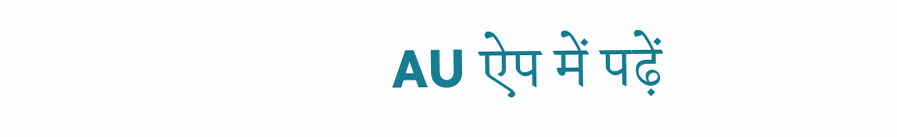AU ऐप में पढ़ें